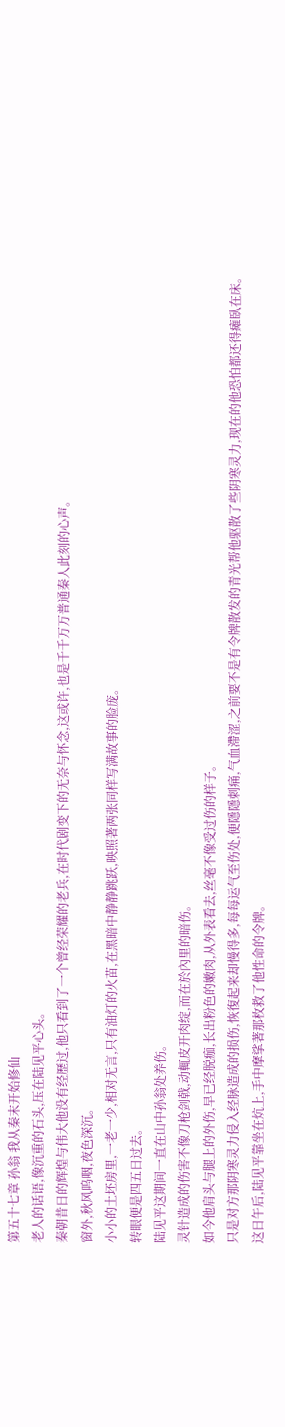第五十七章 孙翁 我从秦末开始修仙
老人的话语,像沉重的石头,压在陆见平心头。
秦朝昔日的辉煌与伟大他没有经歷过,他只看到了一个曾经荣耀的老兵,在时代剧变下的无奈与怀念,这或许,也是千千万万普通秦人此刻的心声。
窗外,秋风呜咽,夜色深沉。
小小的土坯房里,一老一少,相对无言,只有油灯的火苗,在黑暗中静静跳跃,映照著两张同样写满故事的脸庞。
转眼便是四五日过去。
陆见平这期间一直在山中孙翁处养伤。
灵针造成的伤害不像刀枪剑戟,动輒皮开肉绽,而在於內里的暗伤。
如今他肩头与腿上的外伤,早已经脱痂,长出粉色的嫩肉,从外表看去,丝毫不像受过伤的样子。
只是对方那阴寒灵力侵入经脉造成的损伤,恢復起来却慢得多,每每运气至伤处,便隱隱刺痛,气血滯涩,之前要不是有令牌散发的青光帮他驱散了些阴寒灵力,现在的他恐怕都还得瘫臥在床。
这日午后,陆见平靠坐在炕上,手中摩挲著那枚救了他性命的令牌。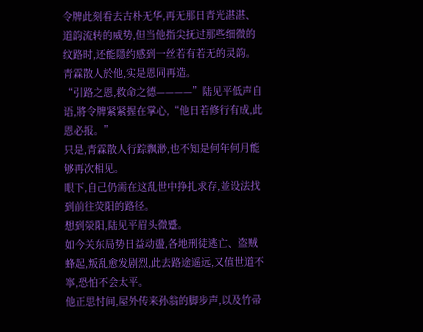令牌此刻看去古朴无华,再无那日青光湛湛、道韵流转的威势,但当他指尖抚过那些细微的纹路时,还能隱约感到一丝若有若无的灵韵。
青霖散人於他,实是恩同再造。
“引路之恩,救命之德————”陆见平低声自语,將令牌紧紧握在掌心,“他日若修行有成,此恩必报。”
只是,青霖散人行踪飘渺,也不知是何年何月能够再次相见。
眼下,自己仍需在这乱世中挣扎求存,並设法找到前往荧阳的路径。
想到滎阳,陆见平眉头微蹙。
如今关东局势日益动盪,各地刑徒逃亡、盗贼蜂起,叛乱愈发剧烈,此去路途遥远,又值世道不寧,恐怕不会太平。
他正思忖间,屋外传来孙翁的脚步声,以及竹帚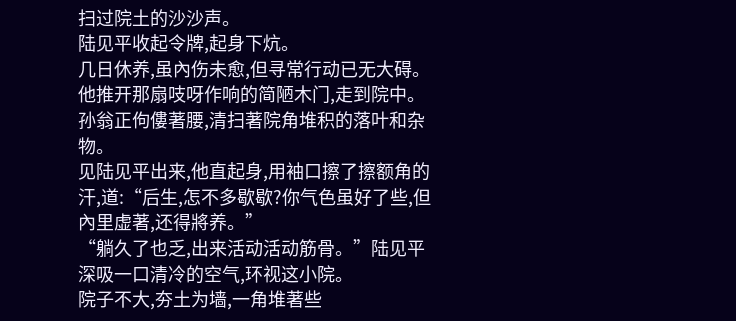扫过院土的沙沙声。
陆见平收起令牌,起身下炕。
几日休养,虽內伤未愈,但寻常行动已无大碍。
他推开那扇吱呀作响的简陋木门,走到院中。
孙翁正佝僂著腰,清扫著院角堆积的落叶和杂物。
见陆见平出来,他直起身,用袖口擦了擦额角的汗,道:“后生,怎不多歇歇?你气色虽好了些,但內里虚著,还得將养。”
“躺久了也乏,出来活动活动筋骨。”陆见平深吸一口清冷的空气,环视这小院。
院子不大,夯土为墙,一角堆著些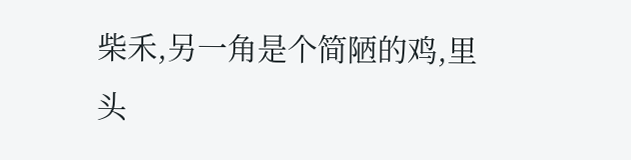柴禾,另一角是个简陋的鸡,里头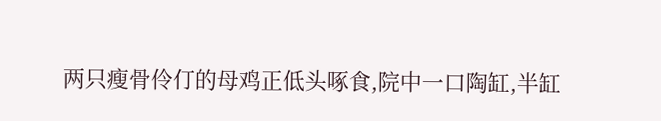两只瘦骨伶仃的母鸡正低头啄食,院中一口陶缸,半缸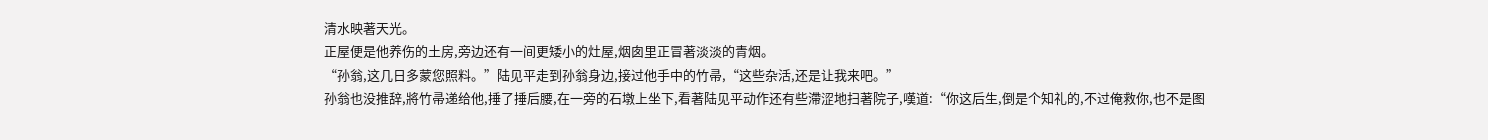清水映著天光。
正屋便是他养伤的土房,旁边还有一间更矮小的灶屋,烟囱里正冒著淡淡的青烟。
“孙翁,这几日多蒙您照料。”陆见平走到孙翁身边,接过他手中的竹帚,“这些杂活,还是让我来吧。”
孙翁也没推辞,將竹帚递给他,捶了捶后腰,在一旁的石墩上坐下,看著陆见平动作还有些滯涩地扫著院子,嘆道:“你这后生,倒是个知礼的,不过俺救你,也不是图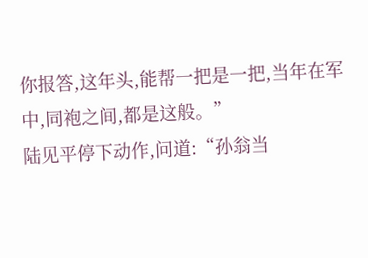你报答,这年头,能帮一把是一把,当年在军中,同袍之间,都是这般。”
陆见平停下动作,问道:“孙翁当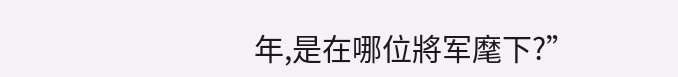年,是在哪位將军麾下?”